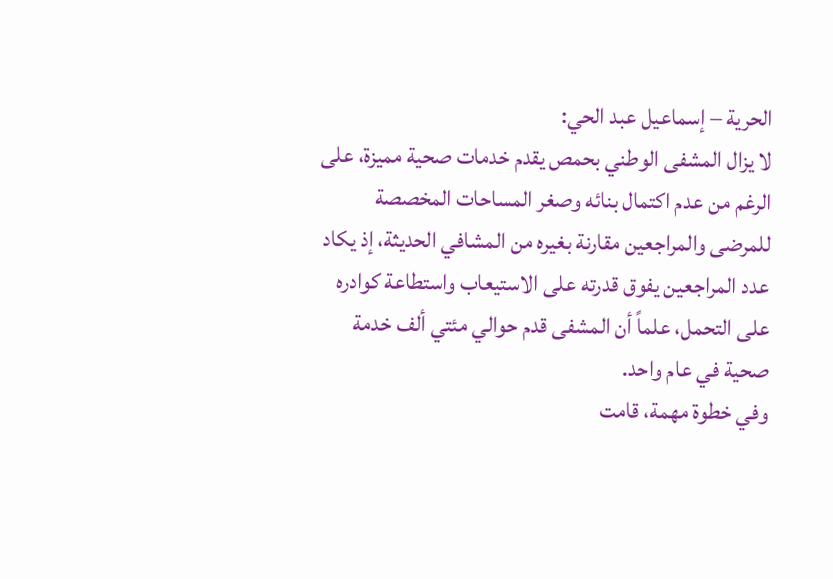الحرية – إسماعيل عبد الحي:
لا يزال المشفى الوطني بحمص يقدم خدمات صحية مميزة، على الرغم من عدم اكتمال بنائه وصغر المساحات المخصصة للمرضى والمراجعين مقارنة بغيره من المشافي الحديثة، إذ يكاد عدد المراجعين يفوق قدرته على الاستيعاب واستطاعة كوادره على التحمل، علماً أن المشفى قدم حوالي مئتي ألف خدمة صحية في عام واحد.
وفي خطوة مهمة، قامت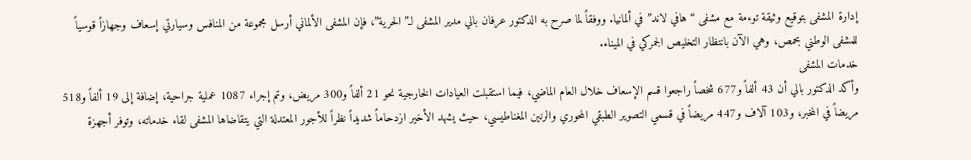إدارة المشفى بتوقيع وثيقة توءمة مع مشفى “هافي لاند” في ألمانيا. ووفقاً لما صرح به الدكتور عرفان بالي مدير المشفى لـ”الحرية”، فإن المشفى الألماني أرسل مجموعة من المنافس وسيارتي إسعاف وجهازاً قوسياً للمشفى الوطني بحمص، وهي الآن بانتظار التخليص الجمركي في الميناء.
خدمات المشفى
وأكد الدكتور بالي أن 43 ألفاً و677 شخصاً راجعوا قسم الإسعاف خلال العام الماضي، فيما استقبلت العيادات الخارجية نحو 21 ألفاً و300 مريض، وتم إجراء 1087 عملية جراحية، إضافة إلى 19 ألفاً و518 مريضاً في المخبر، و103 آلاف و447 مريضاً في قسمي التصوير الطبقي المحوري والرنين المغناطيسي، حيث يشهد الأخير ازدحاماً شديداً نظراً للأجور المعتدلة التي يتقاضاها المشفى لقاء خدماته، وتوفر أجهزة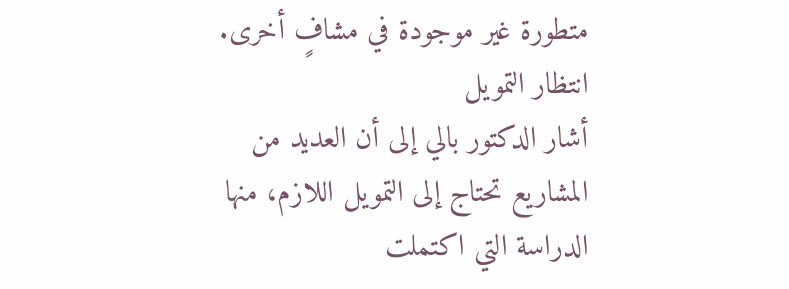متطورة غير موجودة في مشافٍ أخرى.
انتظار التمويل
أشار الدكتور بالي إلى أن العديد من المشاريع تحتاج إلى التمويل اللازم، منها الدراسة التي اكتملت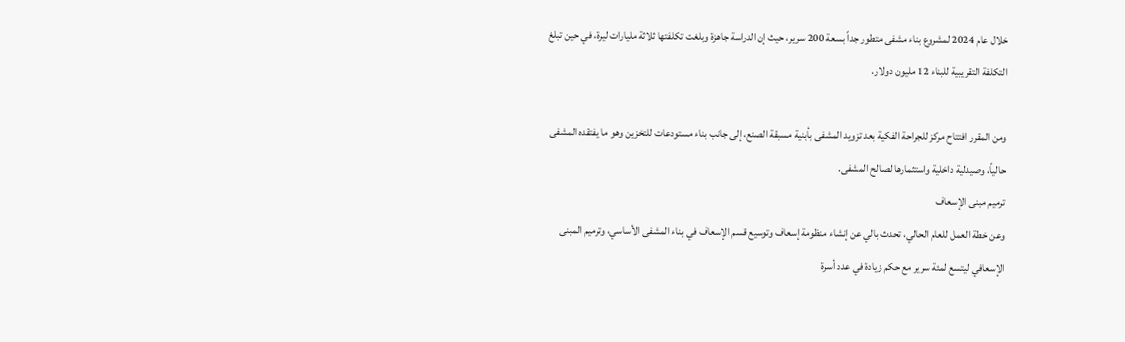خلال عام 2024 لمشروع بناء مشفى متطور جداً بسعة 200 سرير، حيث إن الدراسة جاهزة وبلغت تكلفتها ثلاثة مليارات ليرة، في حين تبلغ التكلفة التقريبية للبناء 12 مليون دولار.

ومن المقرر افتتاح مركز للجراحة الفكية بعد تزويد المشفى بأبنية مسبقة الصنع، إلى جانب بناء مستودعات للتخزين وهو ما يفتقده المشفى حالياً، وصيدلية داخلية واستثمارها لصالح المشفى.
ترميم مبنى الإسعاف
وعن خطة العمل للعام الحالي، تحدث بالي عن إنشاء منظومة إسعاف وتوسيع قسم الإسعاف في بناء المشفى الأساسي، وترميم المبنى الإسعافي ليتسع لمئة سرير مع حكم زيادة في عدد أسرة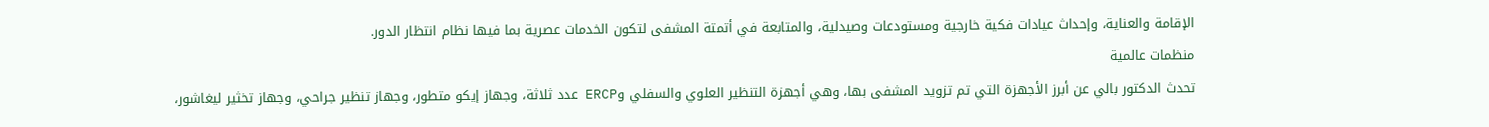الإقامة والعناية، وإحداث عيادات فكية خارجية ومستودعات وصيدلية، والمتابعة في أتمتة المشفى لتكون الخدمات عصرية بما فيها نظام انتظار الدور.
منظمات عالمية
تحدث الدكتور بالي عن أبرز الأجهزة التي تم تزويد المشفى بها، وهي أجهزة التنظير العلوي والسفلي وERCP عدد ثلاثة، وجهاز إيكو متطور، وجهاز تنظير جراحي، وجهاز تخثير ليغاشور،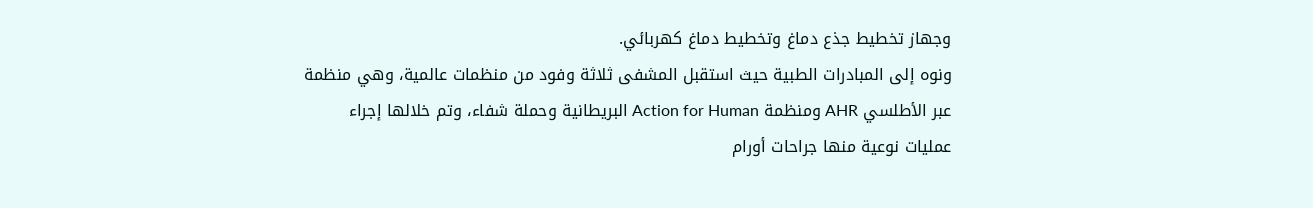وجهاز تخطيط جذع دماغ وتخطيط دماغ كهربائي.
ونوه إلى المبادرات الطبية حيث استقبل المشفى ثلاثة وفود من منظمات عالمية، وهي منظمة عبر الأطلسي AHR ومنظمة Action for Human البريطانية وحملة شفاء، وتم خلالها إجراء عمليات نوعية منها جراحات أورام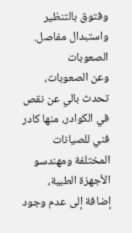وفتوق بالتنظير واستبدال مفاصل.
الصعوبات
وعن الصعوبات، تحدث بالي عن نقص في الكوادر، منها كادر فني للصيانات المختلفة ومهندسو الأجهزة الطبية، إضافة إلى عدم وجود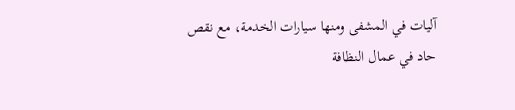آليات في المشفى ومنها سيارات الخدمة، مع نقص حاد في عمال النظافة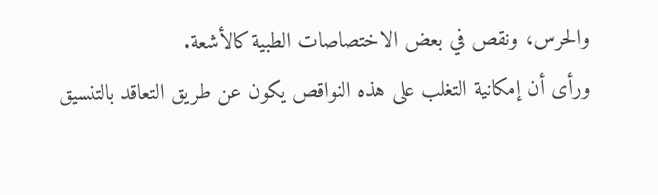والحرس، ونقص في بعض الاختصاصات الطبية كالأشعة.
ورأى أن إمكانية التغلب على هذه النواقص يكون عن طريق التعاقد بالتنسيق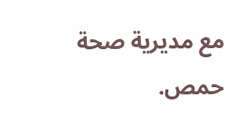مع مديرية صحة حمص.